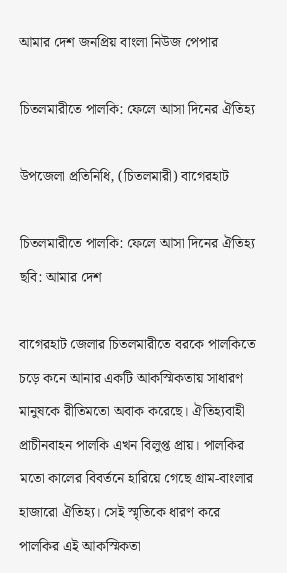আমার দেশ জনপ্রিয় বাংলা নিউজ পেপার

চিতলমারীতে পালকি: ফেলে আসা দিনের ঐতিহ্য

উপজেলা প্রতিনিধি, (চিতলমারী) বাগেরহাট

চিতলমারীতে পালকি: ফেলে আসা দিনের ঐতিহ্য
ছবি: আমার দেশ

বাগেরহাট জেলার চিতলমারীতে বরকে পালকিতে চড়ে কনে আনার একটি আকস্মিকতায় সাধারণ মানুষকে রীতিমতো অবাক করেছে। ঐতিহ্যবাহী প্রাচীনবাহন পালকি এখন বিলুপ্ত প্রায়। পালকির মতো কালের বিবর্তনে হারিয়ে গেছে গ্রাম-বাংলার হাজারো ঐতিহ্য। সেই স্মৃতিকে ধারণ করে পালকির এই আকস্মিকতা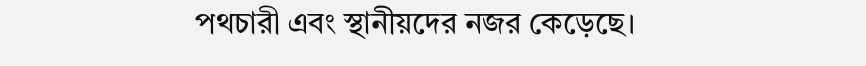পথচারী এবং স্থানীয়দের নজর কেড়েছে।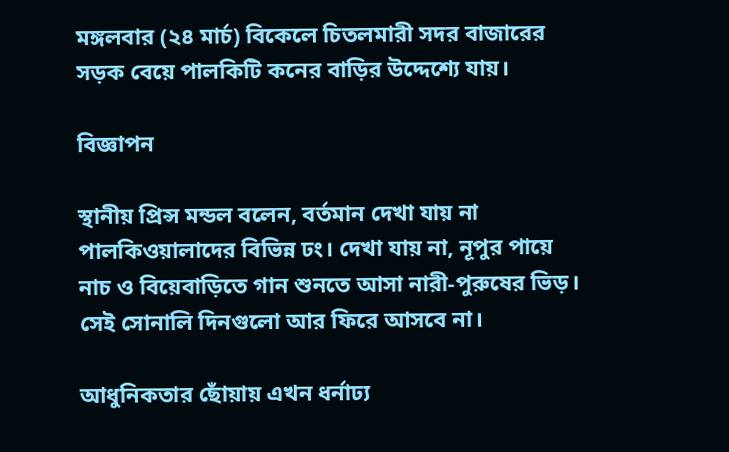মঙ্গলবার (২৪ মার্চ) বিকেলে চিতলমারী সদর বাজারের সড়ক বেয়ে পালকিটি কনের বাড়ির উদ্দেশ্যে যায়।

বিজ্ঞাপন

স্থানীয় প্রিন্স মন্ডল বলেন, বর্তমান দেখা যায় না পালকিওয়ালাদের বিভিন্ন ঢং। দেখা যায় না, নূপুর পায়ে নাচ ও বিয়েবাড়িতে গান শুনতে আসা নারী-পুরুষের ভিড়। সেই সোনালি দিনগুলো আর ফিরে আসবে না।

আধুনিকতার ছোঁয়ায় এখন ধর্নাঢ্য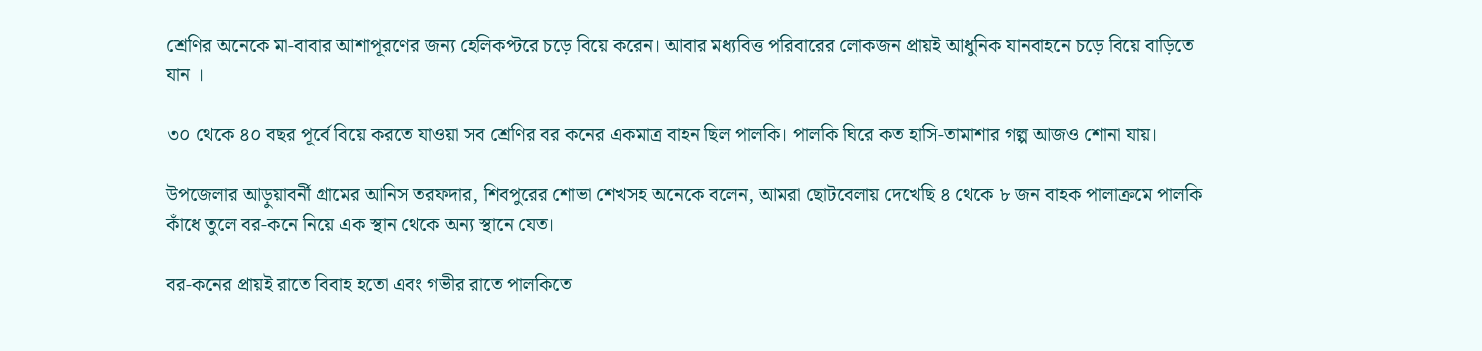শ্রেণির অনেকে মা-বাবার আশাপূরণের জন্য হেলিকপ্টরে চড়ে বিয়ে করেন। আবার মধ্যবিত্ত পরিবারের লোকজন প্রায়ই আধুনিক যানবাহনে চড়ে বিয়ে বাড়িতে যান ।

৩০ থেকে ৪০ বছর পূর্বে বিয়ে করতে যাওয়া সব শ্রেণির বর কনের একমাত্র বাহন ছিল পালকি। পালকি ঘিরে কত হাসি-তামাশার গল্প আজও শোনা যায়।

উপজেলার আড়ুয়াবর্নী গ্রামের আনিস তরফদার, শিবপুরের শোভা শেখসহ অনেকে বলেন, আমরা ছোটবেলায় দেখেছি ৪ থেকে ৮ জন বাহক পালাক্রমে পালকি কাঁধে তুলে বর-কনে নিয়ে এক স্থান থেকে অন্য স্থানে যেত।

বর-কনের প্রায়ই রাতে বিবাহ হতো এবং গভীর রাতে পালকিতে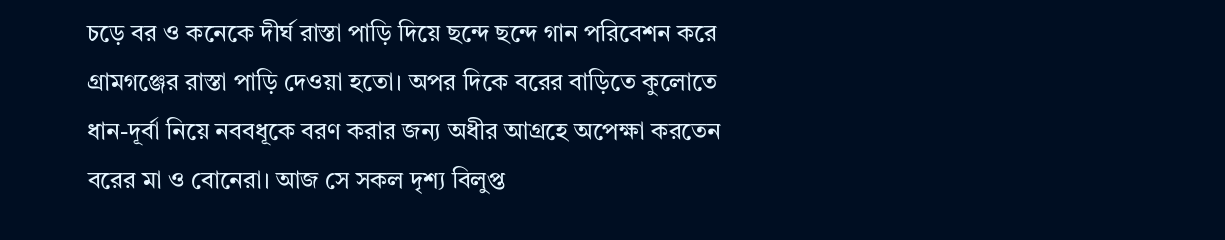চড়ে বর ও কনেকে দীর্ঘ রাস্তা পাড়ি দিয়ে ছন্দে ছন্দে গান পরিবেশন করে গ্রামগঞ্জের রাস্তা পাড়ি দেওয়া হতো। অপর দিকে বরের বাড়িতে কুলোতে ধান-দূর্বা নিয়ে নববধূকে বরণ করার জন্য অধীর আগ্রহে অপেক্ষা করতেন বরের মা ও বোনেরা। আজ সে সকল দৃশ্য বিলুপ্ত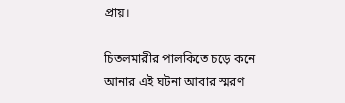প্রায়।

চিতলমারীর পালকিতে চড়ে কনে আনার এই ঘটনা আবার স্মরণ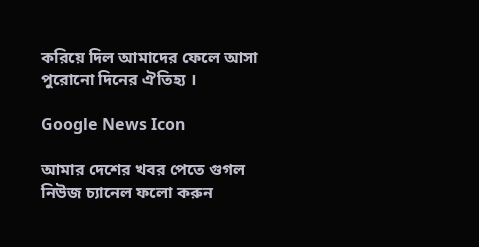করিয়ে দিল আমাদের ফেলে আসা পুরোনো দিনের ঐতিহ্য ।

Google News Icon

আমার দেশের খবর পেতে গুগল নিউজ চ্যানেল ফলো করুন